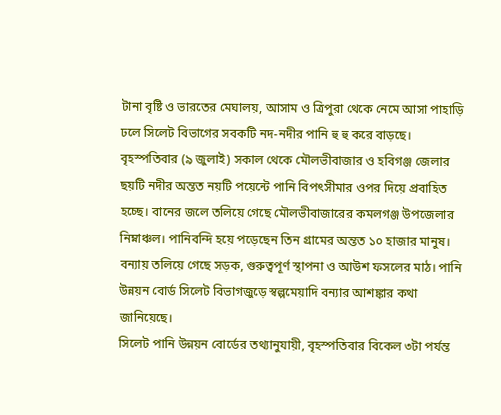টানা বৃষ্টি ও ভারতের মেঘালয়, আসাম ও ত্রিপুরা থেকে নেমে আসা পাহাড়ি ঢলে সিলেট বিভাগের সবকটি নদ-নদীর পানি হু হু করে বাড়ছে। বৃহস্পতিবার (৯ জুলাই) সকাল থেকে মৌলভীবাজার ও হবিগঞ্জ জেলার ছয়টি নদীর অন্তত নয়টি পয়েন্টে পানি বিপৎসীমার ওপর দিয়ে প্রবাহিত হচ্ছে। বানের জলে তলিয়ে গেছে মৌলভীবাজারের কমলগঞ্জ উপজেলার নিম্নাঞ্চল। পানিবন্দি হয়ে পড়েছেন তিন গ্রামের অন্তত ১০ হাজার মানুষ। বন্যায় তলিয়ে গেছে সড়ক, গুরুত্বপূর্ণ স্থাপনা ও আউশ ফসলের মাঠ। পানি উন্নয়ন বোর্ড সিলেট বিভাগজুড়ে স্বল্পমেয়াদি বন্যার আশঙ্কার কথা জানিয়েছে।
সিলেট পানি উন্নয়ন বোর্ডের তথ্যানুযায়ী, বৃহস্পতিবার বিকেল ৩টা পর্যন্ত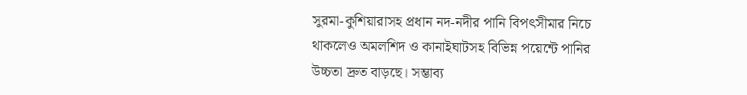সুরমা-কুশিয়ারাসহ প্রধান নদ-নদীর পানি বিপৎসীমার নিচে থাকলেও অমলশিদ ও কানাইঘাটসহ বিভিন্ন পয়েন্টে পানির উচ্চতা দ্রুত বাড়ছে। সম্ভাব্য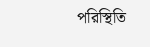পরিস্থিতি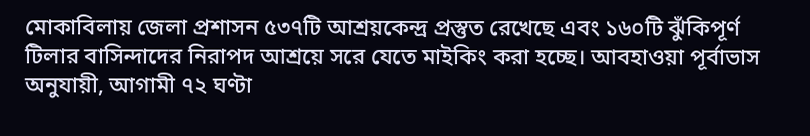মোকাবিলায় জেলা প্রশাসন ৫৩৭টি আশ্রয়কেন্দ্র প্রস্তুত রেখেছে এবং ১৬০টি ঝুঁকিপূর্ণ টিলার বাসিন্দাদের নিরাপদ আশ্রয়ে সরে যেতে মাইকিং করা হচ্ছে। আবহাওয়া পূর্বাভাস অনুযায়ী, আগামী ৭২ ঘণ্টা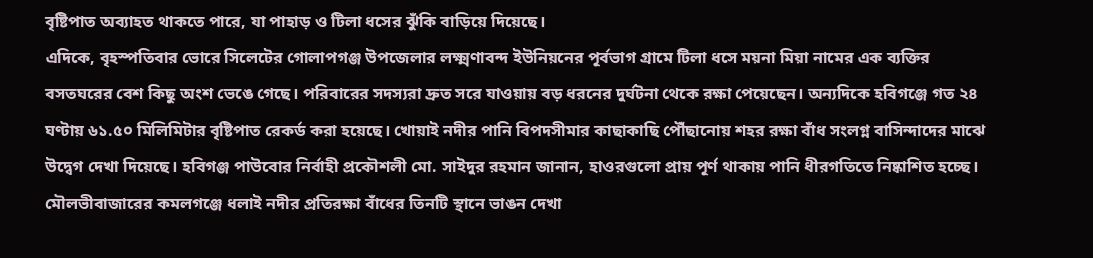বৃষ্টিপাত অব্যাহত থাকতে পারে, যা পাহাড় ও টিলা ধসের ঝুঁকি বাড়িয়ে দিয়েছে।
এদিকে, বৃহস্পতিবার ভোরে সিলেটের গোলাপগঞ্জ উপজেলার লক্ষ্মণাবন্দ ইউনিয়নের পূর্বভাগ গ্রামে টিলা ধসে ময়না মিয়া নামের এক ব্যক্তির বসতঘরের বেশ কিছু অংশ ভেঙে গেছে। পরিবারের সদস্যরা দ্রুত সরে যাওয়ায় বড় ধরনের দুর্ঘটনা থেকে রক্ষা পেয়েছেন। অন্যদিকে হবিগঞ্জে গত ২৪ ঘণ্টায় ৬১.৫০ মিলিমিটার বৃষ্টিপাত রেকর্ড করা হয়েছে। খোয়াই নদীর পানি বিপদসীমার কাছাকাছি পৌঁছানোয় শহর রক্ষা বাঁধ সংলগ্ন বাসিন্দাদের মাঝে উদ্বেগ দেখা দিয়েছে। হবিগঞ্জ পাউবোর নির্বাহী প্রকৌশলী মো. সাইদুর রহমান জানান, হাওরগুলো প্রায় পূর্ণ থাকায় পানি ধীরগতিতে নিষ্কাশিত হচ্ছে।
মৌলভীবাজারের কমলগঞ্জে ধলাই নদীর প্রতিরক্ষা বাঁধের তিনটি স্থানে ভাঙন দেখা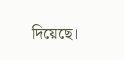দিয়েছে।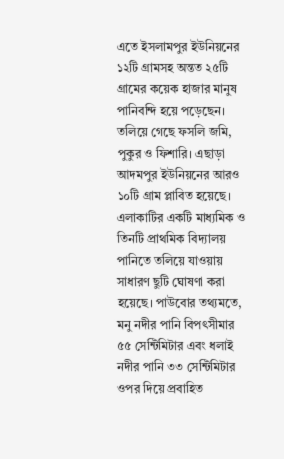এতে ইসলামপুর ইউনিয়নের ১২টি গ্রামসহ অন্তত ২৫টি গ্রামের কয়েক হাজার মানুষ পানিবন্দি হয়ে পড়েছেন। তলিয়ে গেছে ফসলি জমি, পুকুর ও ফিশারি। এছাড়া আদমপুর ইউনিয়নের আরও ১০টি গ্রাম প্লাবিত হয়েছে। এলাকাটির একটি মাধ্যমিক ও তিনটি প্রাথমিক বিদ্যালয় পানিতে তলিয়ে যাওয়ায় সাধারণ ছুটি ঘোষণা করা হয়েছে। পাউবোর তথ্যমতে, মনু নদীর পানি বিপৎসীমার ৫৫ সেন্টিমিটার এবং ধলাই নদীর পানি ৩৩ সেন্টিমিটার ওপর দিয়ে প্রবাহিত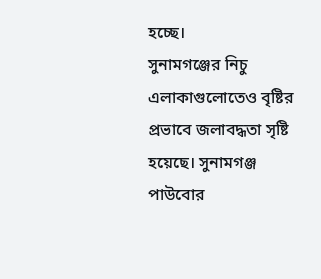হচ্ছে।
সুনামগঞ্জের নিচু এলাকাগুলোতেও বৃষ্টির প্রভাবে জলাবদ্ধতা সৃষ্টি হয়েছে। সুনামগঞ্জ পাউবোর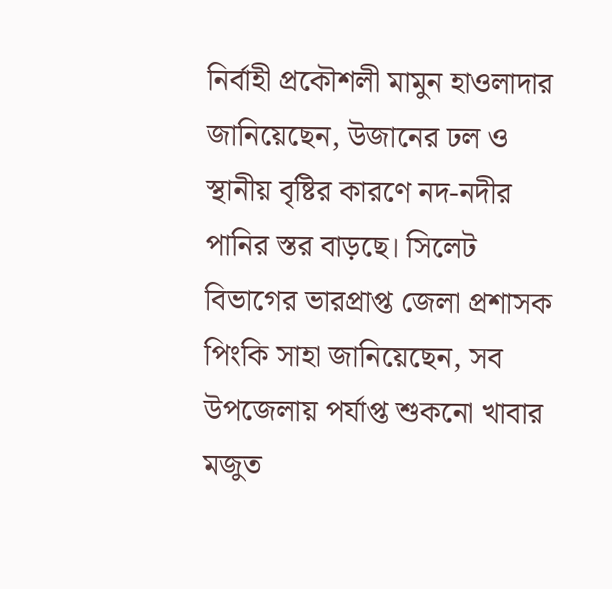নির্বাহী প্রকৌশলী মামুন হাওলাদার জানিয়েছেন, উজানের ঢল ও স্থানীয় বৃষ্টির কারণে নদ-নদীর পানির স্তর বাড়ছে। সিলেট বিভাগের ভারপ্রাপ্ত জেলা প্রশাসক পিংকি সাহা জানিয়েছেন, সব উপজেলায় পর্যাপ্ত শুকনো খাবার মজুত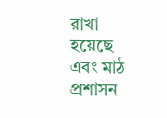রাখা হয়েছে এবং মাঠ প্রশাসন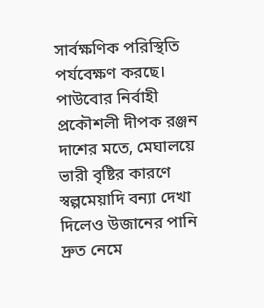সার্বক্ষণিক পরিস্থিতি পর্যবেক্ষণ করছে। পাউবোর নির্বাহী প্রকৌশলী দীপক রঞ্জন দাশের মতে, মেঘালয়ে ভারী বৃষ্টির কারণে স্বল্পমেয়াদি বন্যা দেখা দিলেও উজানের পানি দ্রুত নেমে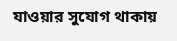যাওয়ার সুযোগ থাকায়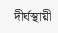দীর্ঘস্থায়ী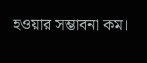হওয়ার সম্ভাবনা কম।